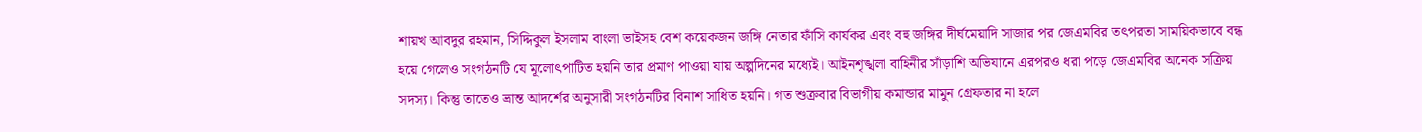শায়খ আবদুর রহমান, সিদ্দিকুল ইসলাম বাংলা ভাইসহ বেশ কয়েকজন জঙ্গি নেতার ফাঁসি কার্যকর এবং বহু জঙ্গির দীর্ঘমেয়াদি সাজার পর জেএমবির তৎপরতা সাময়িকভাবে বন্ধ হয়ে গেলেও সংগঠনটি যে মূলোৎপাটিত হয়নি তার প্রমাণ পাওয়া যায় অল্পদিনের মধ্যেই। আইনশৃঙ্খলা বাহিনীর সাঁড়াশি অভিযানে এরপরও ধরা পড়ে জেএমবির অনেক সক্রিয় সদস্য। কিন্তু তাতেও ভ্রান্ত আদর্শের অনুসারী সংগঠনটির বিনাশ সাধিত হয়নি। গত শুক্রবার বিভাগীয় কমান্ডার মামুন গ্রেফতার না হলে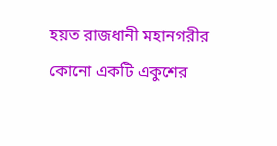হয়ত রাজধানী মহানগরীর কোনো একটি একুশের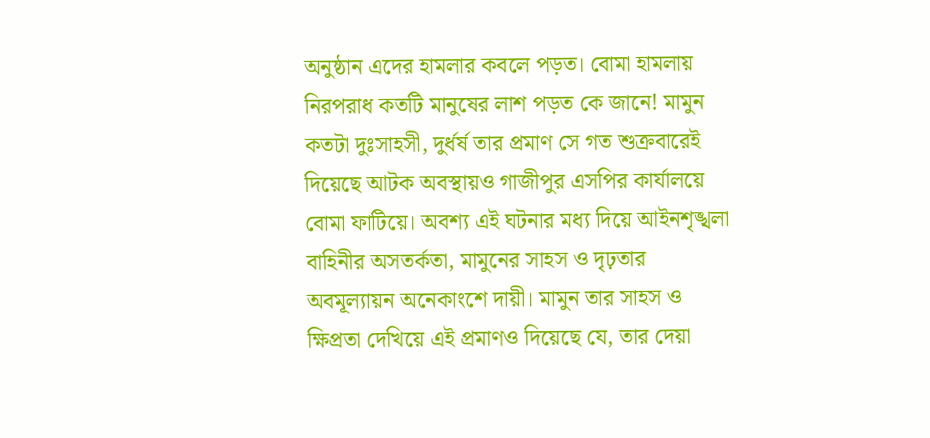অনুষ্ঠান এদের হামলার কবলে পড়ত। বোমা হামলায় নিরপরাধ কতটি মানুষের লাশ পড়ত কে জানে! মামুন কতটা দুঃসাহসী, দুর্ধর্ষ তার প্রমাণ সে গত শুক্রবারেই দিয়েছে আটক অবস্থায়ও গাজীপুর এসপির কার্যালয়ে বোমা ফাটিয়ে। অবশ্য এই ঘটনার মধ্য দিয়ে আইনশৃঙ্খলা বাহিনীর অসতর্কতা, মামুনের সাহস ও দৃঢ়তার অবমূল্যায়ন অনেকাংশে দায়ী। মামুন তার সাহস ও ক্ষিপ্রতা দেখিয়ে এই প্রমাণও দিয়েছে যে, তার দেয়া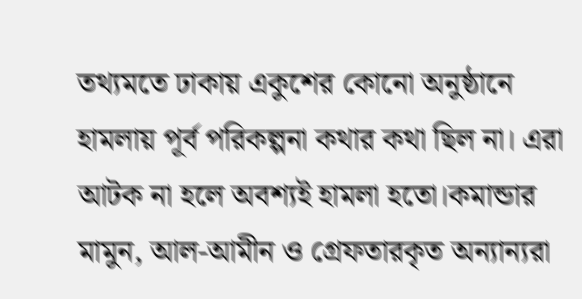তথ্যমতে ঢাকায় একুশের কোনো অনুষ্ঠানে হামলায় পূর্ব পরিকল্পনা কথার কথা ছিল না। এরা আটক না হলে অবশ্যই হামলা হতো।কমান্ডার মামুন, আল-আমীন ও গ্রেফতারকৃত অন্যান্যরা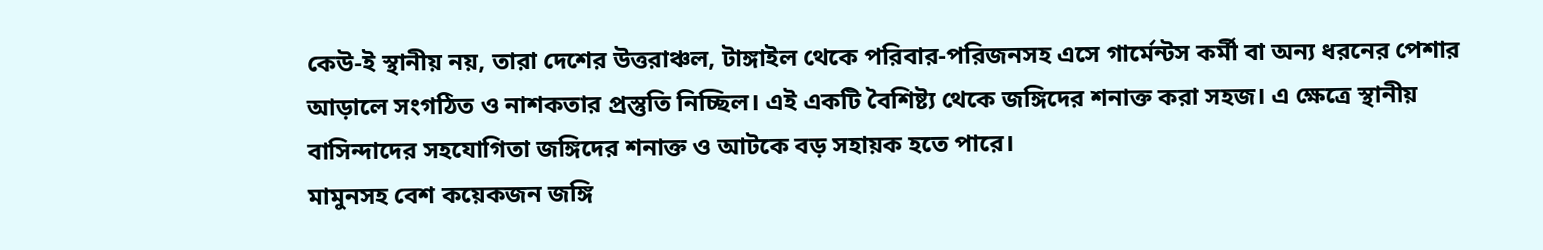কেউ-ই স্থানীয় নয়, তারা দেশের উত্তরাঞ্চল, টাঙ্গাইল থেকে পরিবার-পরিজনসহ এসে গার্মেন্টস কর্মী বা অন্য ধরনের পেশার আড়ালে সংগঠিত ও নাশকতার প্রস্তুতি নিচ্ছিল। এই একটি বৈশিষ্ট্য থেকে জঙ্গিদের শনাক্ত করা সহজ। এ ক্ষেত্রে স্থানীয় বাসিন্দাদের সহযোগিতা জঙ্গিদের শনাক্ত ও আটকে বড় সহায়ক হতে পারে।
মামুনসহ বেশ কয়েকজন জঙ্গি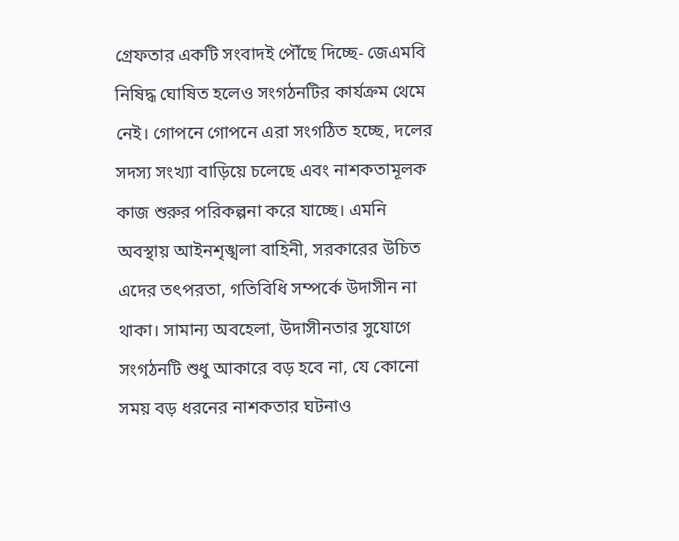গ্রেফতার একটি সংবাদই পৌঁছে দিচ্ছে- জেএমবি নিষিদ্ধ ঘোষিত হলেও সংগঠনটির কার্যক্রম থেমে নেই। গোপনে গোপনে এরা সংগঠিত হচ্ছে, দলের সদস্য সংখ্যা বাড়িয়ে চলেছে এবং নাশকতামূলক কাজ শুরুর পরিকল্পনা করে যাচ্ছে। এমনি অবস্থায় আইনশৃঙ্খলা বাহিনী, সরকারের উচিত এদের তৎপরতা, গতিবিধি সম্পর্কে উদাসীন না থাকা। সামান্য অবহেলা, উদাসীনতার সুযোগে সংগঠনটি শুধু আকারে বড় হবে না, যে কোনো সময় বড় ধরনের নাশকতার ঘটনাও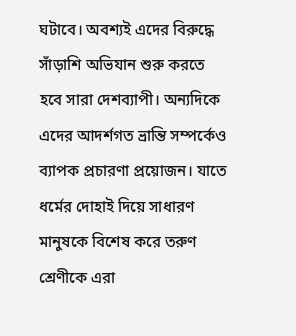ঘটাবে। অবশ্যই এদের বিরুদ্ধে সাঁড়াশি অভিযান শুরু করতে হবে সারা দেশব্যাপী। অন্যদিকে এদের আদর্শগত ভ্রান্তি সম্পর্কেও ব্যাপক প্রচারণা প্রয়োজন। যাতে ধর্মের দোহাই দিয়ে সাধারণ মানুষকে বিশেষ করে তরুণ শ্রেণীকে এরা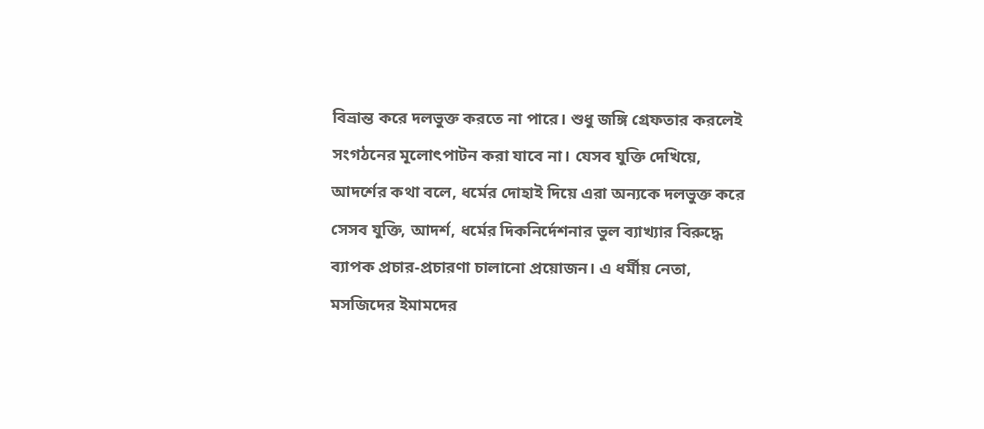বিভ্রান্ত করে দলভুক্ত করতে না পারে। শুধু জঙ্গি গ্রেফতার করলেই সংগঠনের মূলোৎপাটন করা যাবে না। যেসব যুক্তি দেখিয়ে, আদর্শের কথা বলে, ধর্মের দোহাই দিয়ে এরা অন্যকে দলভুক্ত করে সেসব যুক্তি, আদর্শ, ধর্মের দিকনির্দেশনার ভুল ব্যাখ্যার বিরুদ্ধে ব্যাপক প্রচার-প্রচারণা চালানো প্রয়োজন। এ ধর্মীয় নেতা, মসজিদের ইমামদের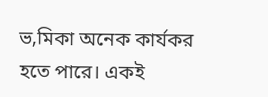ভ‚মিকা অনেক কার্যকর হতে পারে। একই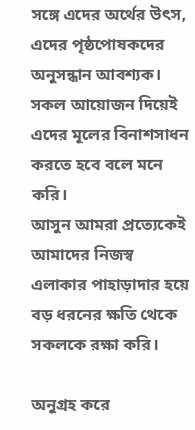সঙ্গে এদের অর্থের উৎস, এদের পৃষ্ঠপোষকদের অনুসন্ধান আবশ্যক। সকল আয়োজন দিয়েই এদের মূলের বিনাশসাধন করতে হবে বলে মনে করি।
আসুন আমরা প্রত্যেকেই আমাদের নিজস্ব এলাকার পাহাড়াদার হয়ে বড় ধরনের ক্ষতি থেকে সকলকে রক্ষা করি।

অনুগ্রহ করে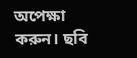অপেক্ষা করুন। ছবি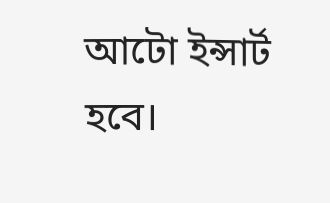আটো ইন্সার্ট হবে।